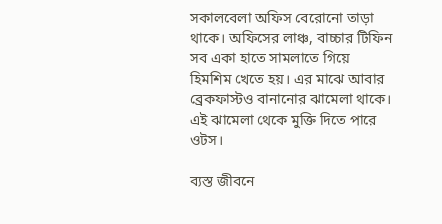সকালবেলা অফিস বেরোনো তাড়া থাকে। অফিসের লাঞ্চ, বাচ্চার টিফিন সব একা হাতে সামলাতে গিয়ে হিমশিম খেতে হয়। এর মাঝে আবার ব্রেকফাস্টও বানানোর ঝামেলা থাকে। এই ঝামেলা থেকে মুক্তি দিতে পারে ওটস।

ব্যস্ত জীবনে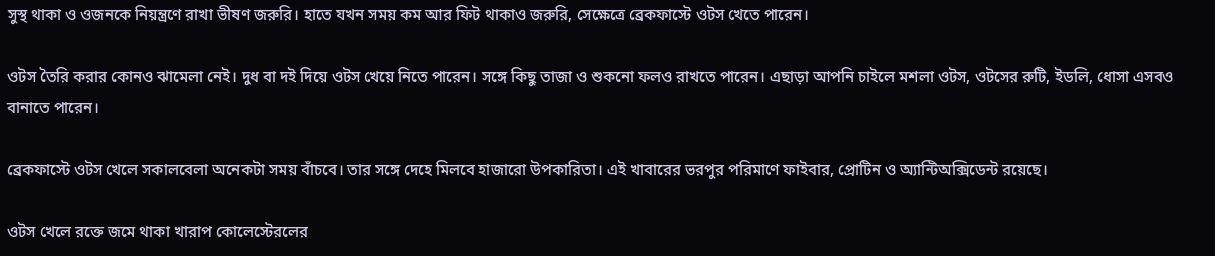সুস্থ থাকা ও ওজনকে নিয়ন্ত্রণে রাখা ভীষণ জরুরি। হাতে যখন সময় কম আর ফিট থাকাও জরুরি, সেক্ষেত্রে ব্রেকফাস্টে ওটস খেতে পারেন।

ওটস তৈরি করার কোনও ঝামেলা নেই। দুধ বা দই দিয়ে ওটস খেয়ে নিতে পারেন। সঙ্গে কিছু তাজা ও শুকনো ফলও রাখতে পারেন। এছাড়া আপনি চাইলে মশলা ওটস, ওটসের রুটি, ইডলি, ধোসা এসবও বানাতে পারেন।

ব্রেকফাস্টে ওটস খেলে সকালবেলা অনেকটা সময় বাঁচবে। তার সঙ্গে দেহে মিলবে হাজারো উপকারিতা। এই খাবারের ভরপুর পরিমাণে ফাইবার, প্রোটিন ও অ্যান্টিঅক্সিডেন্ট রয়েছে।

ওটস খেলে রক্তে জমে থাকা খারাপ কোলেস্টেরলের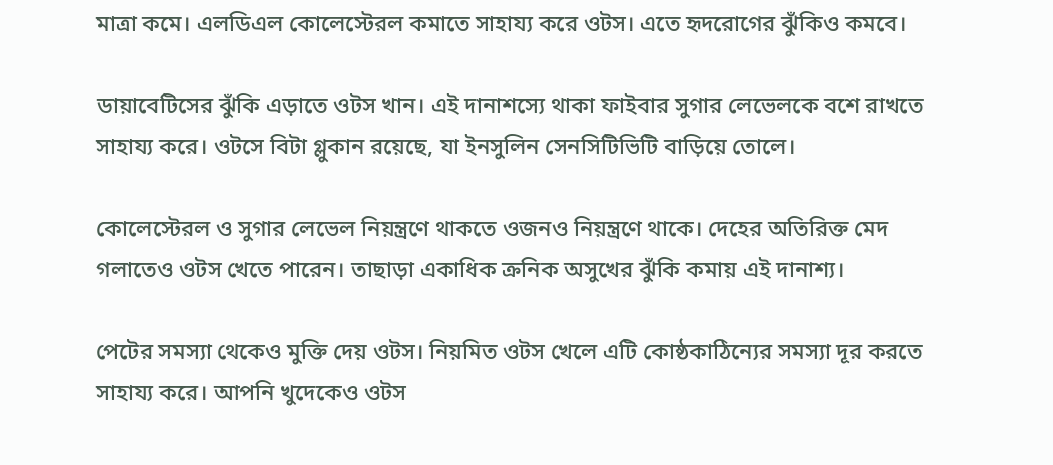মাত্রা কমে। এলডিএল কোলেস্টেরল কমাতে সাহায্য করে ওটস। এতে হৃদরোগের ঝুঁকিও কমবে।

ডায়াবেটিসের ঝুঁকি এড়াতে ওটস খান। এই দানাশস্যে থাকা ফাইবার সুগার লেভেলকে বশে রাখতে সাহায্য করে। ওটসে বিটা গ্লুকান রয়েছে, যা ইনসুলিন সেনসিটিভিটি বাড়িয়ে তোলে।

কোলেস্টেরল ও সুগার লেভেল নিয়ন্ত্রণে থাকতে ওজনও নিয়ন্ত্রণে থাকে। দেহের অতিরিক্ত মেদ গলাতেও ওটস খেতে পারেন। তাছাড়া একাধিক ক্রনিক অসুখের ঝুঁকি কমায় এই দানাশ্য।

পেটের সমস্যা থেকেও মুক্তি দেয় ওটস। নিয়মিত ওটস খেলে এটি কোষ্ঠকাঠিন্যের সমস্যা দূর করতে সাহায্য করে। আপনি খুদেকেও ওটস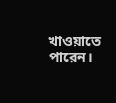খাওয়াতে পারেন।